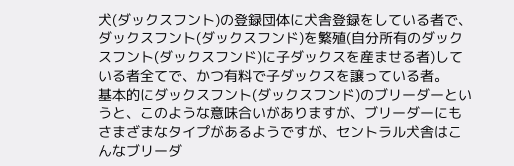犬(ダックスフント)の登録団体に犬舎登録をしている者で、ダックスフント(ダックスフンド)を繁殖(自分所有のダックスフント(ダックスフンド)に子ダックスを産ませる者)している者全てで、かつ有料で子ダックスを譲っている者。
基本的にダックスフント(ダックスフンド)のブリーダーというと、このような意味合いがありますが、ブリーダーにもさまざまなタイプがあるようですが、セントラル犬舎はこんなブリーダ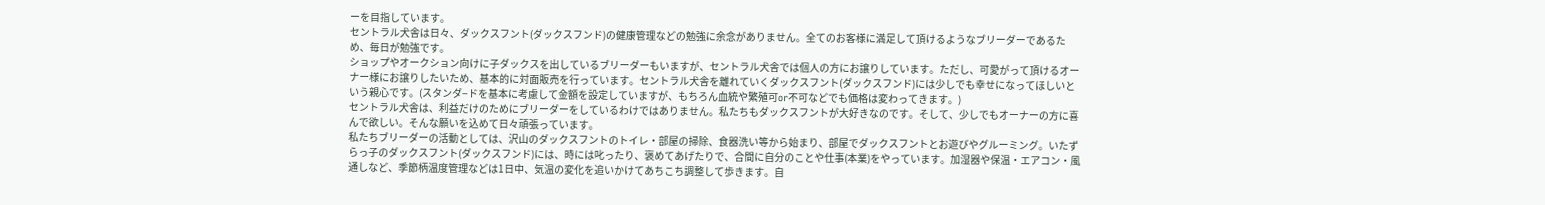ーを目指しています。
セントラル犬舎は日々、ダックスフント(ダックスフンド)の健康管理などの勉強に余念がありません。全てのお客様に満足して頂けるようなブリーダーであるため、毎日が勉強です。
ショップやオークション向けに子ダックスを出しているブリーダーもいますが、セントラル犬舎では個人の方にお譲りしています。ただし、可愛がって頂けるオーナー様にお譲りしたいため、基本的に対面販売を行っています。セントラル犬舎を離れていくダックスフント(ダックスフンド)には少しでも幸せになってほしいという親心です。(スタンダ−ドを基本に考慮して金額を設定していますが、もちろん血統や繁殖可or不可などでも価格は変わってきます。)
セントラル犬舎は、利益だけのためにブリーダーをしているわけではありません。私たちもダックスフントが大好きなのです。そして、少しでもオーナーの方に喜んで欲しい。そんな願いを込めて日々頑張っています。
私たちブリーダーの活動としては、沢山のダックスフントのトイレ・部屋の掃除、食器洗い等から始まり、部屋でダックスフントとお遊びやグルーミング。いたずらっ子のダックスフント(ダックスフンド)には、時には叱ったり、褒めてあげたりで、合間に自分のことや仕事(本業)をやっています。加湿器や保温・エアコン・風通しなど、季節柄温度管理などは1日中、気温の変化を追いかけてあちこち調整して歩きます。自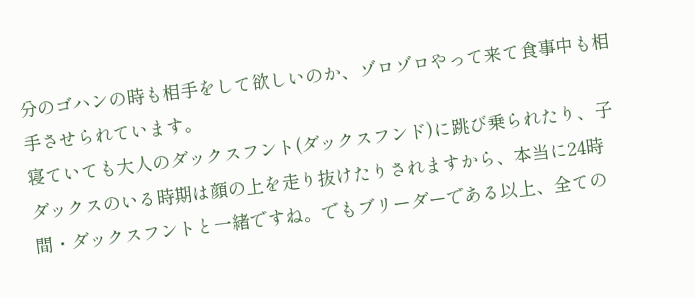分のゴハンの時も相手をして欲しいのか、ゾロゾロやって来て食事中も相手させられています。
寝ていても大人のダックスフント(ダックスフンド)に跳び乗られたり、子ダックスのいる時期は顔の上を走り抜けたりされますから、本当に24時間・ダックスフントと一緒ですね。でもブリーダーである以上、全ての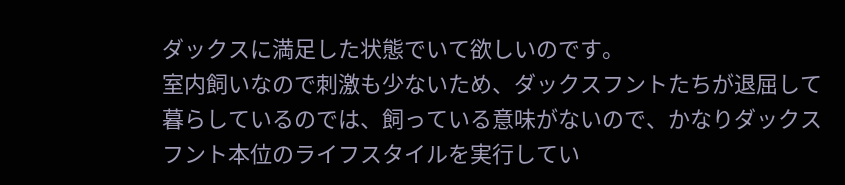ダックスに満足した状態でいて欲しいのです。
室内飼いなので刺激も少ないため、ダックスフントたちが退屈して暮らしているのでは、飼っている意味がないので、かなりダックスフント本位のライフスタイルを実行してい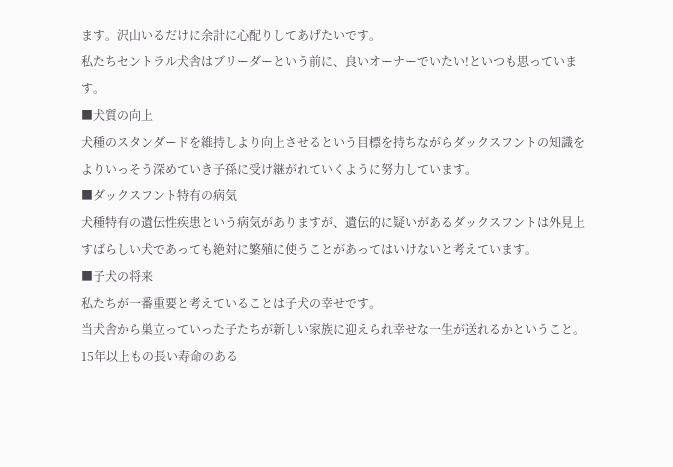ます。沢山いるだけに余計に心配りしてあげたいです。
私たちセントラル犬舎はブリーダーという前に、良いオーナーでいたい!といつも思っています。
■犬質の向上
犬種のスタンダードを維持しより向上させるという目標を持ちながらダックスフントの知識をよりいっそう深めていき子孫に受け継がれていくように努力しています。
■ダックスフント特有の病気
犬種特有の遺伝性疾患という病気がありますが、遺伝的に疑いがあるダックスフントは外見上すばらしい犬であっても絶対に繁殖に使うことがあってはいけないと考えています。
■子犬の将来
私たちが一番重要と考えていることは子犬の幸せです。
当犬舎から巣立っていった子たちが新しい家族に迎えられ幸せな一生が送れるかということ。
15年以上もの長い寿命のある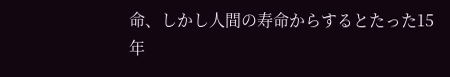命、しかし人間の寿命からするとたった15年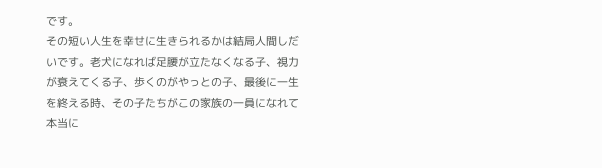です。
その短い人生を幸せに生きられるかは結局人間しだいです。老犬になれば足腰が立たなくなる子、視力が衰えてくる子、歩くのがやっとの子、最後に一生を終える時、その子たちがこの家族の一員になれて本当に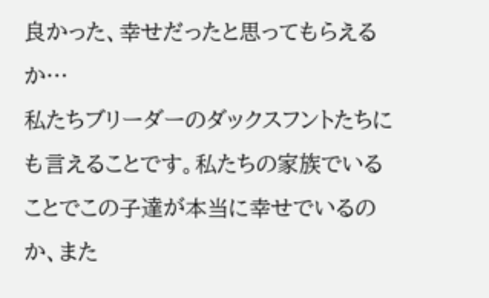良かった、幸せだったと思ってもらえるか…
私たちブリーダーのダックスフントたちにも言えることです。私たちの家族でいることでこの子達が本当に幸せでいるのか、また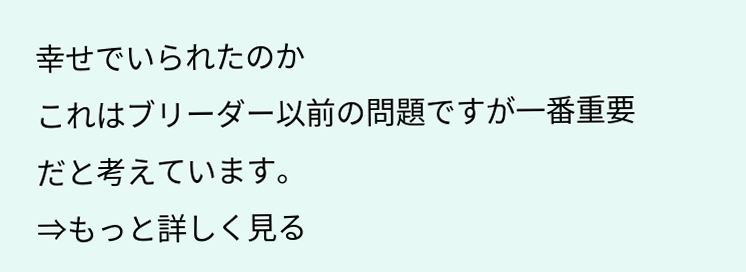幸せでいられたのか
これはブリーダー以前の問題ですが一番重要だと考えています。
⇒もっと詳しく見る